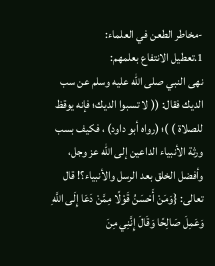-مخاطر الطعن في العلماء:
1.تعطيل الانتفاع بعلمهم:
نهى النبي صلى الله عليه وسلم عن سب الديك فقال: (( لا تسبوا الديك؛ فإنه يوقظ للصلاة ) )؛ (رواه أبو داود) ، فكيف بسب ورثة الأنبياء الداعين إلى الله عز وجل، وأفضل الخلق بعد الرسل والأنبياء؟! قال تعالى: {وَمَنْ أَحْسَنُ قَوْلًا مِمَّنْ دَعَا إِلَى اللَّهِ وَعَمِلَ صَالِحًا وَقَالَ إِنَّنِي مِنَ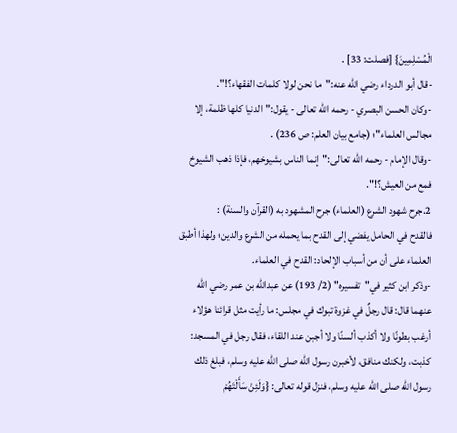الْمُسْلِمِينَ} [فصلت: 33] .
-قال أبو الدرداء رضي الله عنه:"ما نحن لولا كلمات الفقهاء؟!".
-وكان الحسن البصري - رحمه الله تعالى - يقول:"الدنيا كلها ظلمة، إلا مجالس العلماء"؛ (جامع بيان العلم: ص 236) .
-وقال الإمام - رحمه الله تعالى:"إنما الناس بشيوخهم، فإذا ذهب الشيوخ فمع من العيش؟!".
2.جرح شهود الشرع (العلماء) جرح المشهود به (القرآن والسنة) :
فالقدح في الحامل يفضي إلى القدح بما يحمله من الشرع والدين؛ ولهذا أطبق العلماء على أن من أسباب الإلحاد: القدح في العلماء.
-وذكر ابن كثير في"تفسيره" (2/ 193) عن عبدالله بن عمر رضي الله عنهما قال: قال رجلٌ في غزوة تبوك في مجلس: ما رأيت مثل قرائنا هؤلاء أرغب بطونًا ولا أكذب ألسنًا ولا أجبن عند اللقاء، فقال رجل في المسجد: كذبت، ولكنك منافق، لأخبرن رسول الله صلى الله عليه وسلم، فبلغ ذلك رسول الله صلى الله عليه وسلم، فنزل قوله تعالى: {وَلَئِنْ سَأَلْتَهُمْ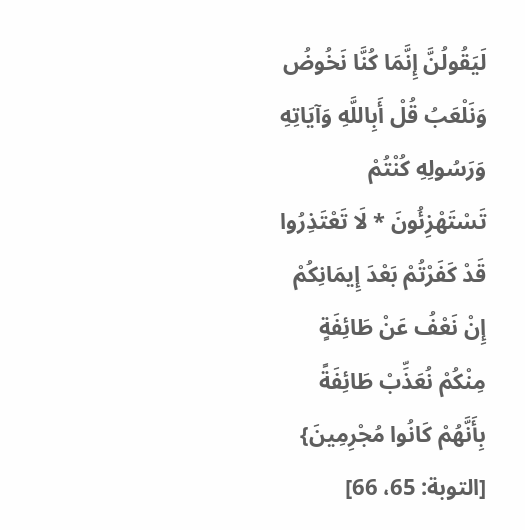لَيَقُولُنَّ إِنَّمَا كُنَّا نَخُوضُ وَنَلْعَبُ قُلْ أَبِاللَّهِ وَآيَاتِهِ وَرَسُولِهِ كُنْتُمْ تَسْتَهْزِئُونَ * لَا تَعْتَذِرُوا قَدْ كَفَرْتُمْ بَعْدَ إِيمَانِكُمْ إِنْ نَعْفُ عَنْ طَائِفَةٍ مِنْكُمْ نُعَذِّبْ طَائِفَةً بِأَنَّهُمْ كَانُوا مُجْرِمِينَ} [التوبة: 65، 66]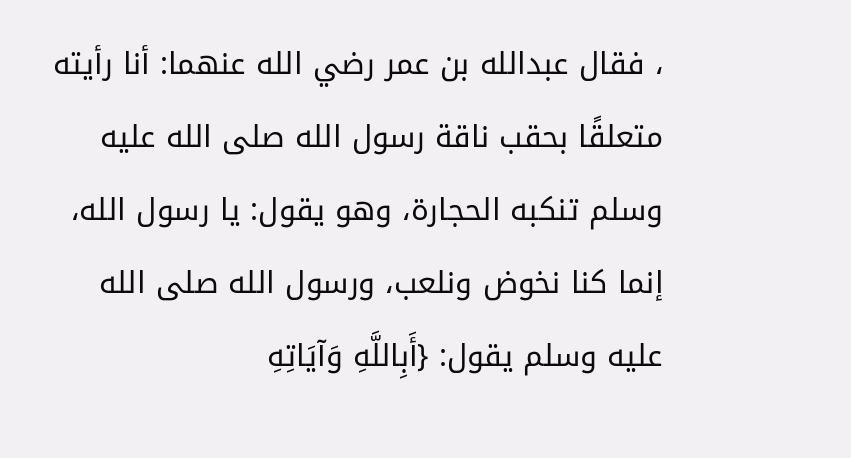، فقال عبدالله بن عمر رضي الله عنهما: أنا رأيته متعلقًا بحقب ناقة رسول الله صلى الله عليه وسلم تنكبه الحجارة، وهو يقول: يا رسول الله، إنما كنا نخوض ونلعب، ورسول الله صلى الله عليه وسلم يقول: {أَبِاللَّهِ وَآيَاتِهِ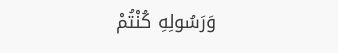وَرَسُولِهِ كُنْتُمْ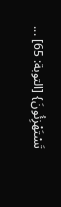تَسْتَهْزِئُونَ} [التوبة: 65] ...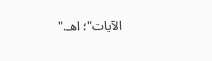الآيات"؛ اهـ."